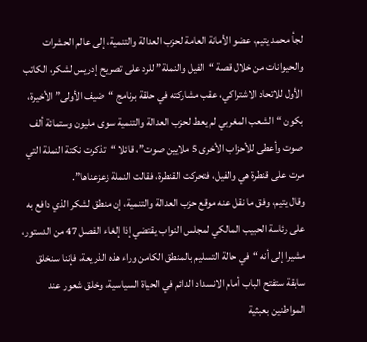لجأ محمد يتيم، عضو الأمانة العامة لحزب العدالة والتنمية، إلى عالم الحشرات والحيوانات من خلال قصة “الفيل والنملة” للرد على تصريح إدريس لشكر، الكاتب الأول للاتحاد الاشتراكي، عقب مشاركته في حلقة برنامج “ضيف الأولى” الأخيرة، بكون “الشعب المغربي لم يعط لحزب العدالة والتنمية سوى مليون وستمائة ألف صوت وأعطى للأحزاب الأخرى 5 ملايين صوت”، قائلا “تذكرت نكتة النملة التي مرت على قنطرة هي والفيل، فتحركت القنطرة، فقالت النملة زعزعناها”.
وقال يتيم، وفق ما نقل عنه موقع حزب العدالة والتنمية، إن منطق لشكر الذي دافع به على رئاسة الحبيب المالكي لمجلس النواب يقتضي إذا إلغاء الفصل 47 من الدستور، مشيرا إلى أنه “في حالة التسليم بالمنطق الكامن وراء هذه الذريعة، فإننا سنخلق سابقة ستفتح الباب أمام الانسداد الدائم في الحياة السياسية، وخلق شعور عند المواطنين بعبثية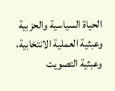الحياة السياسية والحزبية وعبثية العملية الانتخابية، وعبثية التصويت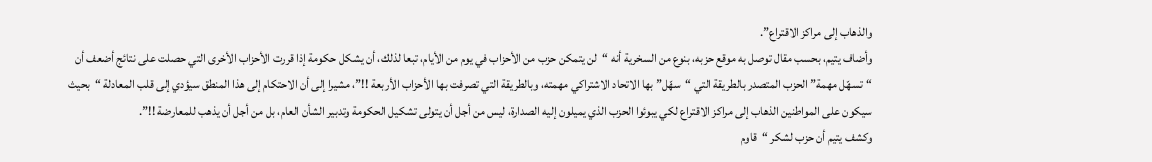والذهاب إلى مراكز الاقتراع”.
وأضاف يتيم، بحسب مقال توصل به موقع حزبه، بنوع من السخرية أنه “لن يتمكن حزب من الأحزاب في يوم من الأيام، تبعا لذلك، أن يشكل حكومة إذا قررت الأحزاب الأخرى التي حصلت على نتائج أضعف أن “تسهّل مهمة” الحزب المتصدر بالطريقة التي “سهّل” بها الاتحاد الاشتراكي مهمته، وبالطريقة التي تصرفت بها الأحزاب الأربعة !!”، مشيرا إلى أن الاحتكام إلى هذا المنطق سيؤدي إلى قلب المعادلة “بحيث سيكون على المواطنين الذهاب إلى مراكز الاقتراع لكي يبوئوا الحزب الذي يميلون إليه الصدارة، ليس من أجل أن يتولى تشكيل الحكومة وتدبير الشأن العام، بل من أجل أن يذهب للمعارضة !!”.
وكشف يتيم أن حزب لشكر “قاوم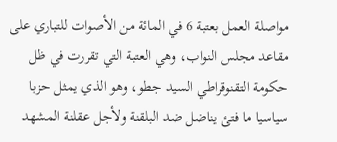مواصلة العمل بعتبة 6 في المائة من الأصوات للتباري على مقاعد مجلس النواب، وهي العتبة التي تقررت في ظل حكومة التقنوقراطي السيد جطو، وهو الذي يمثل حزبا سياسيا ما فتئ يناضل ضد البلقنة ولأجل عقلنة المشهد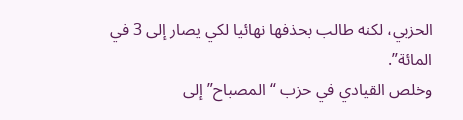الحزبي، لكنه طالب بحذفها نهائيا لكي يصار إلى 3 في المائة”.
وخلص القيادي في حزب “المصباح” إلى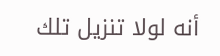أنه لولا تنزيل تلك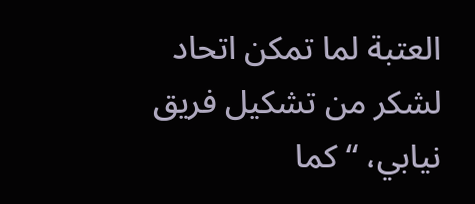العتبة لما تمكن اتحاد لشكر من تشكيل فريق نيابي، “كما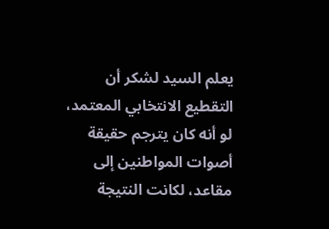يعلم السيد لشكر أن التقطيع الانتخابي المعتمد، لو أنه كان يترجم حقيقة أصوات المواطنين إلى مقاعد، لكانت النتيجة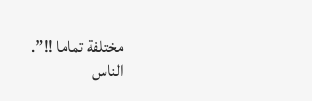مختلفة تماما !!”.
الناس